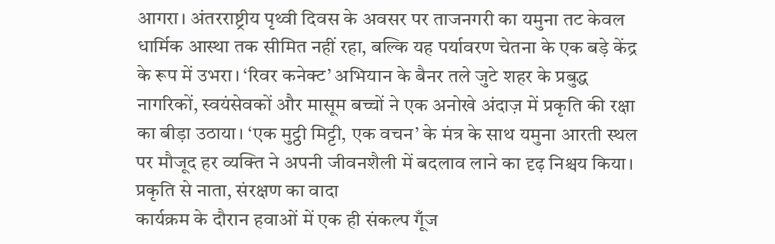आगरा। अंतरराष्ट्रीय पृथ्वी दिवस के अवसर पर ताजनगरी का यमुना तट केवल धार्मिक आस्था तक सीमित नहीं रहा, बल्कि यह पर्यावरण चेतना के एक बड़े केंद्र के रूप में उभरा। ‘रिवर कनेक्ट’ अभियान के बैनर तले जुटे शहर के प्रबुद्ध नागरिकों, स्वयंसेवकों और मासूम बच्चों ने एक अनोखे अंदाज़ में प्रकृति की रक्षा का बीड़ा उठाया। ‘एक मुट्ठी मिट्टी, एक वचन’ के मंत्र के साथ यमुना आरती स्थल पर मौजूद हर व्यक्ति ने अपनी जीवनशैली में बदलाव लाने का दृढ़ निश्चय किया।
प्रकृति से नाता, संरक्षण का वादा
कार्यक्रम के दौरान हवाओं में एक ही संकल्प गूँज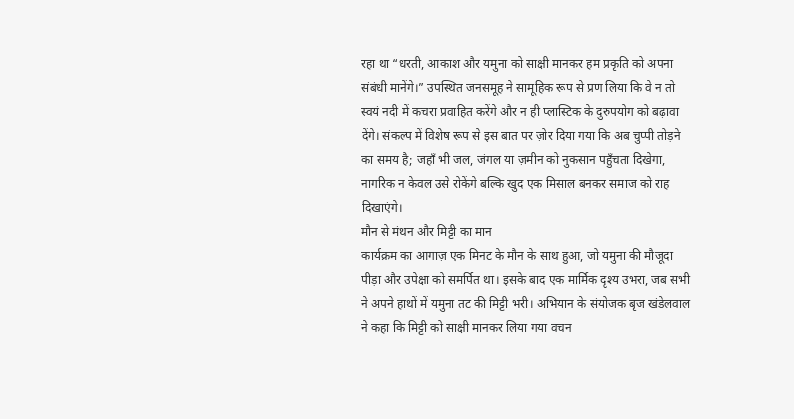रहा था “धरती, आकाश और यमुना को साक्षी मानकर हम प्रकृति को अपना संबंधी मानेंगे।” उपस्थित जनसमूह ने सामूहिक रूप से प्रण लिया कि वे न तो स्वयं नदी में कचरा प्रवाहित करेंगे और न ही प्लास्टिक के दुरुपयोग को बढ़ावा देंगे। संकल्प में विशेष रूप से इस बात पर ज़ोर दिया गया कि अब चुप्पी तोड़ने का समय है; जहाँ भी जल, जंगल या ज़मीन को नुकसान पहुँचता दिखेगा, नागरिक न केवल उसे रोकेंगे बल्कि खुद एक मिसाल बनकर समाज को राह दिखाएंगे।
मौन से मंथन और मिट्टी का मान
कार्यक्रम का आगाज़ एक मिनट के मौन के साथ हुआ, जो यमुना की मौजूदा पीड़ा और उपेक्षा को समर्पित था। इसके बाद एक मार्मिक दृश्य उभरा, जब सभी ने अपने हाथों में यमुना तट की मिट्टी भरी। अभियान के संयोजक बृज खंडेलवाल ने कहा कि मिट्टी को साक्षी मानकर लिया गया वचन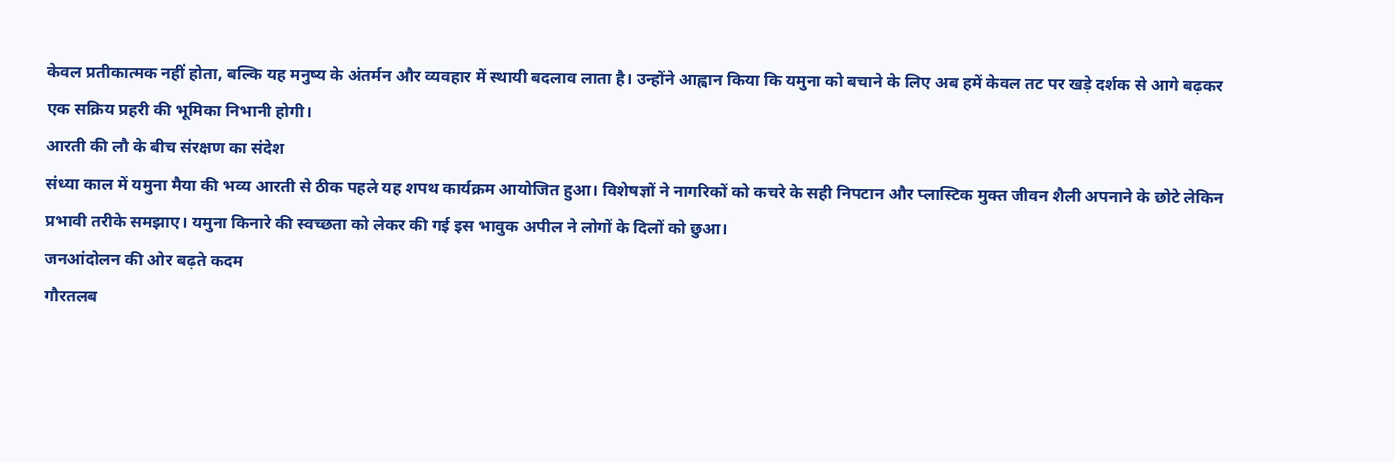केवल प्रतीकात्मक नहीं होता, बल्कि यह मनुष्य के अंतर्मन और व्यवहार में स्थायी बदलाव लाता है। उन्होंने आह्वान किया कि यमुना को बचाने के लिए अब हमें केवल तट पर खड़े दर्शक से आगे बढ़कर एक सक्रिय प्रहरी की भूमिका निभानी होगी।
आरती की लौ के बीच संरक्षण का संदेश
संध्या काल में यमुना मैया की भव्य आरती से ठीक पहले यह शपथ कार्यक्रम आयोजित हुआ। विशेषज्ञों ने नागरिकों को कचरे के सही निपटान और प्लास्टिक मुक्त जीवन शैली अपनाने के छोटे लेकिन प्रभावी तरीके समझाए। यमुना किनारे की स्वच्छता को लेकर की गई इस भावुक अपील ने लोगों के दिलों को छुआ।
जनआंदोलन की ओर बढ़ते कदम
गौरतलब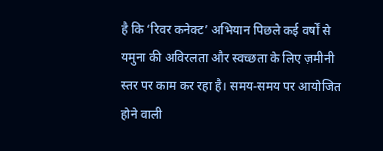है कि ‘रिवर कनेक्ट’ अभियान पिछले कई वर्षों से यमुना की अविरलता और स्वच्छता के लिए ज़मीनी स्तर पर काम कर रहा है। समय-समय पर आयोजित होने वाली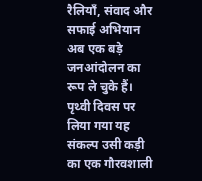रैलियाँ, संवाद और सफाई अभियान अब एक बड़े जनआंदोलन का रूप ले चुके हैं। पृथ्वी दिवस पर लिया गया यह संकल्प उसी कड़ी का एक गौरवशाली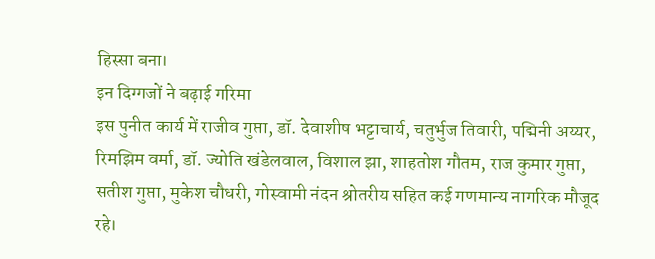हिस्सा बना।
इन दिग्गजों ने बढ़ाई गरिमा
इस पुनीत कार्य में राजीव गुप्ता, डॉ. देवाशीष भट्टाचार्य, चतुर्भुज तिवारी, पद्मिनी अय्यर, रिमझिम वर्मा, डॉ. ज्योति खंडेलवाल, विशाल झा, शाहतोश गौतम, राज कुमार गुप्ता, सतीश गुप्ता, मुकेश चौधरी, गोस्वामी नंदन श्रोतरीय सहित कई गणमान्य नागरिक मौजूद रहे।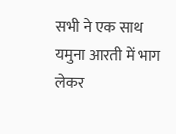सभी ने एक साथ यमुना आरती में भाग लेकर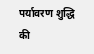पर्यावरण शुद्धि की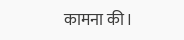कामना की।